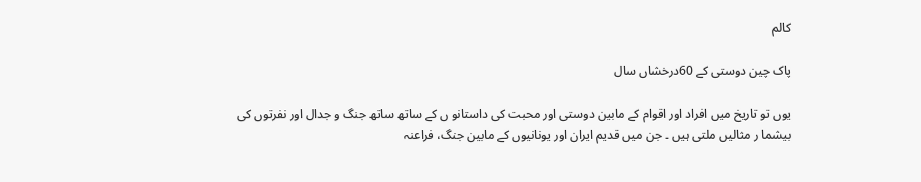کالم

پاک چین دوستی کے 60درخشاں سال

یوں تو تاریخ میں افراد اور اقوام کے مابین دوستی اور محبت کی داستانو ں کے ساتھ ساتھ جنگ و جدال اور نفرتوں کی بیشما ر مثالیں ملتی ہیں ۔ جن میں قدیم ایران اور یونانیوں کے مابین جنگ، فراعنہ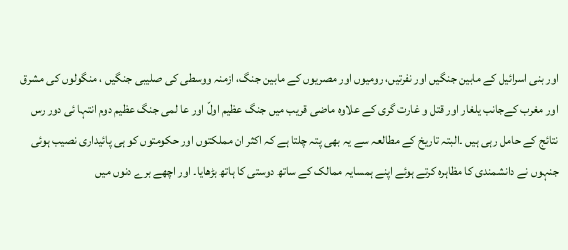اور بنی اسرائیل کے مابین جنگیں اور نفرتیں، رومیوں اور مصریوں کے مابین جنگ، ازمنہ ووسطی کی صلیبی جنگیں ، منگولوں کی مشرق اور مغرب کےجانب یلغار اور قتل و غارت گری کے علاوہ ماضی قریب میں جنگ عظیم اولّ اور عا لمی جنگ عظیم دوم انتہا ئی دور رس نتائج کے حامل رہی ہیں ۔البتہ تاریخ کے مطالعہ سے یہ بھی پتہ چلتا ہے کہ اکثر ان مملکتوں اور حکومتوں کو ہی پائیداری نصیب ہوئی جنہوں نے دانشمندی کا مظاہرہ کرتے ہوئے اپنے ہمسایہ ممالک کے ساتھ دوستی کا ہاتھ بڑھایا۔ اور اچھے برے دنوں میں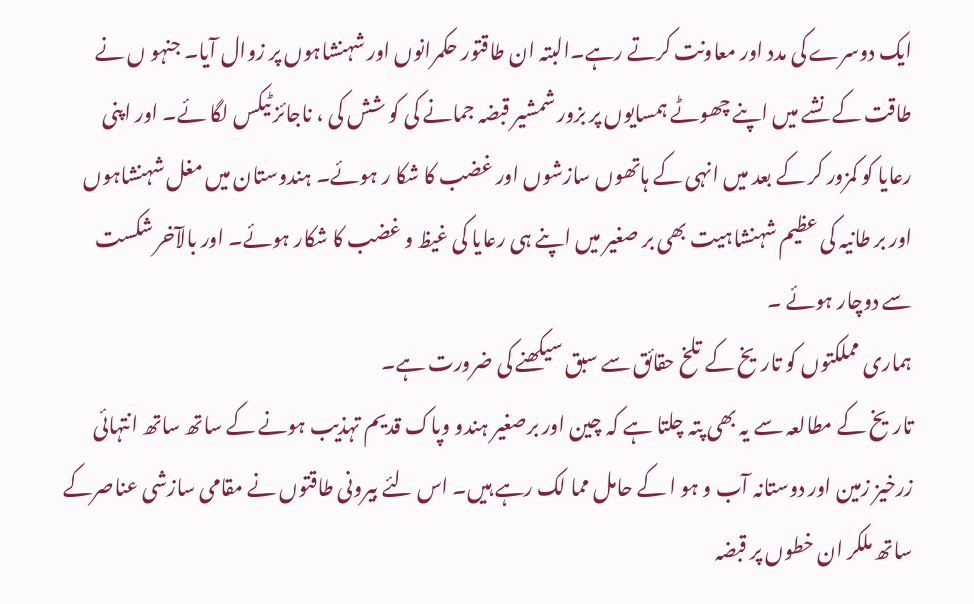ایک دوسرے کی مدد اور معاونت کرتے رہے۔البتہ ان طاقتور حکمرانوں اور شہنشاہوں پر زوال آیا۔ جنہو ں نے طاقت کے نشے میں اپنے چھوٹے ہمسایوں پر بزور شمشیر قبضہ جمانے کی کو شش کی ، ناجائز ٹیکس لگا ئے۔ اور اپنی رعایا کو کمزور کر کے بعد میں انہی کے ہاتھوں سازشوں اور غضب کا شکا ر ہوئے۔ ہندوستان میں مغل شہنشاہوں اور بر طانیہ کی عظیم شہنشاہیت بھی بر صغیر میں اپنے ہی رعایا کی غیظ و غضب کا شکار ہوئے۔ اور بالآخر شکست سے دوچار ہوئے ۔
ہماری مملکتوں کو تاریخ کے تلخ حقائق سے سبق سیکھنے کی ضرورت ہے۔
تاریخ کے مطالعہ سے یہ بھی پتہ چلتا ہے کہ چین اور برصغیر ہندو وپاک قدیم تہذیب ہونے کے ساتھ ساتھ انتہائی زرخیز زمین اور دوستانہ آب و ہو ا کے حامل مما لک رہے ہیں۔ اس لئے بیرونی طاقتوں نے مقامی سازشی عناصرکے ساتھ ملکر ان خطوں پر قبضہ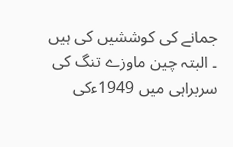جمانے کی کوششیں کی ہیں ۔ البتہ چین ماوزے تنگ کی سربراہی میں 1949ءکی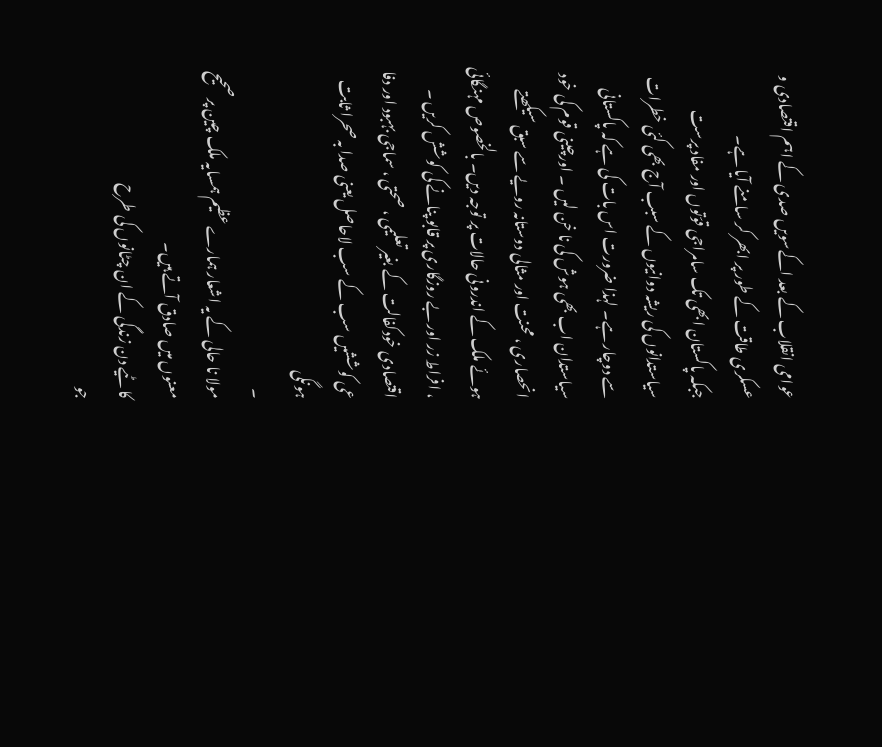عوامی انقلاب کے بعد اکےسویں صدی کے اہم اقتصادی و عسکری طاقت کے طور پر ابھر کر سامنے آیا ہے۔
جبکہ پاکستان ابھی تک سامراجی قوّتوں اور مفاد پرست سیاستدانوں کی ریشہ دوانیوں کے سبب آج بھی کئی خطرات سے دوچار ہے۔ لہذا ضرورت اس بات کی ہے کہ پاکستانی سیاستدان اب بھی ہوش کی نا خن لیں ۔ اورچینی قوم کی خود انحصاری ، محنت اور مثالی دوستانہ رویے سے سبق سیکھتے ہوئے ملک کے اندرونی حالات پر توجہ دیں۔ بالخصوص مہنگائی ، افراط زر اور بے روزگاری پر قابو پنانے کی کوشش کریں ۔ اقتصادی خودکفالت کے بغیر تعلیمی ، صحتی ، سماجی بہبود اور دفا عی کوششیں سب کے سب لاحاصل یعنی صدا بہ صحرا ثابت ہونگی
۔
مولا نا حالی کے یہ اشعار ہمارے عظیم ہمسایہ ملک چین پر صحیح معنوں میں صادق آتے ہیں۔
کا ٹیے دن زندگی کے ان چٹانوں کی طرح
جو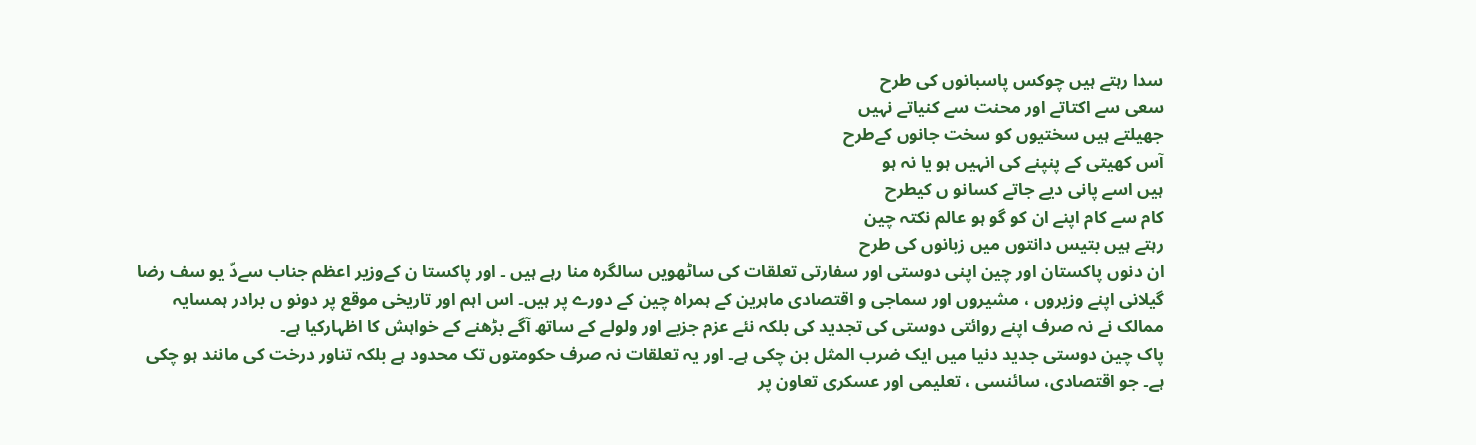سدا رہتے ہیں چوکس پاسبانوں کی طرح
سعی سے اکتاتے اور محنت سے کنیاتے نہیں
جھیلتے ہیں سختیوں کو سخت جانوں کےطرح
آس کھیتی کے پنپنے کی انہیں ہو یا نہ ہو
ہیں اسے پانی دیے جاتے کسانو ں کیطرح
کام سے کام اپنے ان کو گو ہو عالم نکتہ چین
رہتے ہیں بتیس دانتوں میں زبانوں کی طرح
ان دنوں پاکستان اور چین اپنی دوستی اور سفارتی تعلقات کی ساٹھویں سالگرہ منا رہے ہیں ۔ اور پاکستا ن کےوزیر اعظم جناب سےدّ یو سف رضا گیلانی اپنے وزیروں ، مشیروں اور سماجی و اقتصادی ماہرین کے ہمراہ چین کے دورے پر ہیں۔ اس اہم اور تاریخی موقع پر دونو ں برادر ہمسایہ ممالک نے نہ صرف اپنے روائتی دوستی کی تجدید کی بلکہ نئے عزم جزبے اور ولولے کے ساتھ آگے بڑھنے کے خواہش کا اظہارکیا ہے۔
پاک چین دوستی جدید دنیا میں ایک ضرب المثل بن چکی ہے۔ اور یہ تعلقات نہ صرف حکومتوں تک محدود ہے بلکہ تناور درخت کی مانند ہو چکی ہے۔ جو اقتصادی، سائنسی ، تعلیمی اور عسکری تعاون پر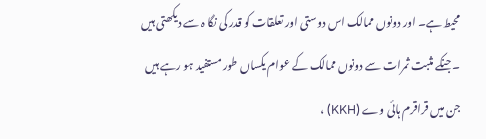محیط ہے۔ اور دونوں ممالک اس دوستی اور تعلقات کو قدر کی نگا ہ سے دیکھتی ہیں ۔ جنکے مثبت ثمرات سے دونوں ممالک کے عوام یکساں طور مستفید ہو رہے ہیں جن میں قراقرم ہائی وے (KKH) ،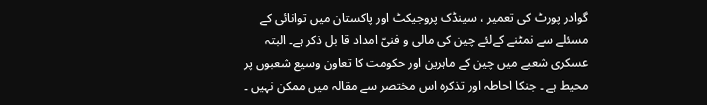گوادر پورٹ کی تعمیر ، سینڈک پروجیکٹ اور پاکستان میں توانائی کے مسئلے سے نمٹنے کےلئے چین کی مالی و فنیّ امداد قا بل ذکر ہے۔ البتہ عسکری شعبے میں چین کے ماہرین اور حکومت کا تعاون وسیع شعبوں پر محیط ہے ۔ جنکا احاطہ اور تذکرہ اس مختصر سے مقالہ میں ممکن نہیں ۔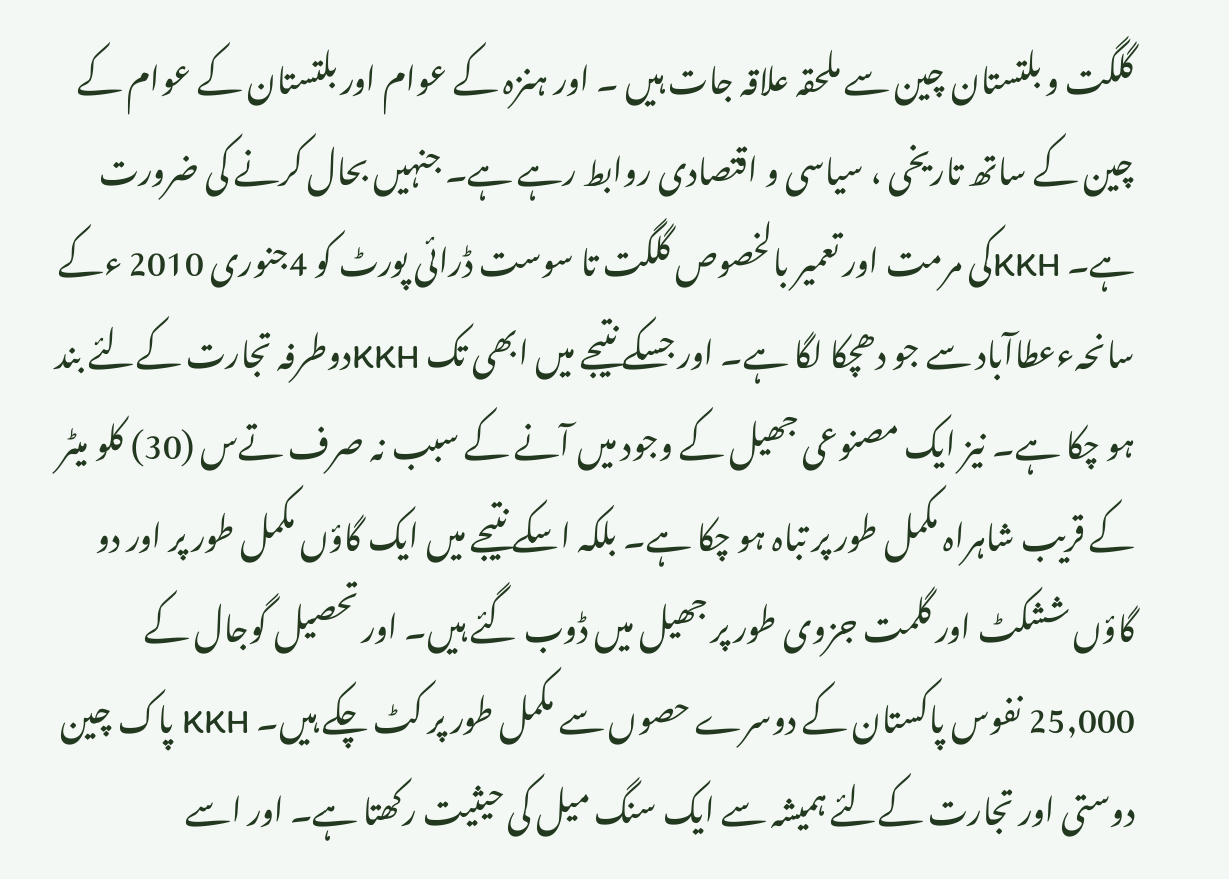گلگت و بلتستان چین سے ملحقہ علاقہ جات ہیں ۔ اور ہنزہ کے عوام اور بلتستان کے عوام کے چین کے ساتھ تاریخی ، سیاسی و اقتصادی روابط رہے ہے۔ جنہیں بحال کرنے کی ضرورت ہے۔ KKHکی مرمت اور تعمیر بالخصوص گلگت تا سوست ڈرائی پورٹ کو 4جنوری 2010 ءکے سانحہءعطاآباد سے جو دھچکا لگا ہے۔ اور جسکے نتیجے میں ابھی تک KKHدوطرفہ تجارت کےلئے بند ہو چکا ہے۔ نیز ایک مصنوعی جھیل کے وجود میں آنے کے سبب نہ صرف تےس (30) کلو میٹر کے قریب شاہراہ مکمل طور پر تباہ ہو چکا ہے۔ بلکہ اسکے نتیجے میں ایک گاؤں مکمل طور پر اور دو گاؤں ششکٹ اور گلمت جزوی طور پر جھیل میں ڈوب گئے ہیں۔ اور تحصیل گوجال کے 25,000 نفوس پاکستان کے دوسرے حصوں سے مکمل طور پر کٹ چکے ہیں۔ KKH پاک چین دوستی اور تجارت کےلئے ہمیشہ سے ایک سنگ میل کی حیثیت رکھتا ہے۔ اور اسے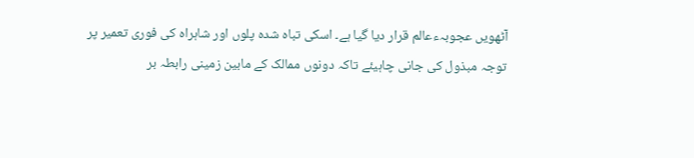آٹھویں عجوبہءعالم قرار دیا گیا ہے۔ اسکی تباہ شدہ پلوں اور شاہراہ کی فوری تعمیر پر توجہ مبذول کی جانی چاہیئے تاکہ دونوں ممالک کے مابین زمینی رابطہ بر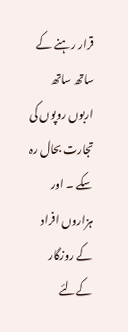قرار رہنے کے ساتھ ساتھ اربوں روپوں کی تجارت بحال رہ سکے ۔ اور ہزاروں افراد کے روزگار کےلئے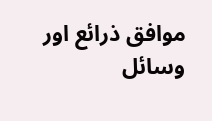موافق ذرائع اور وسائل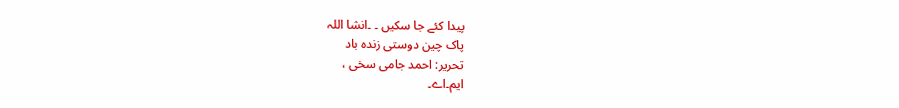پیدا کئے جا سکیں ۔ ۔انشا اللہ
پاک چین دوستی زندہ باد
تحریر: احمد جامی سخی ،
ایم۔اے۔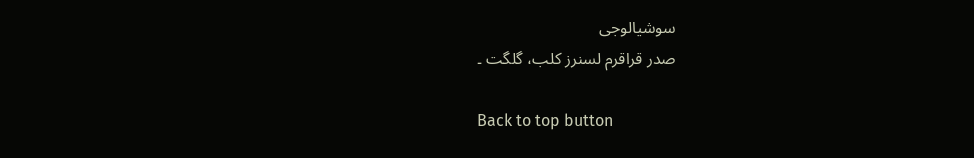سوشیالوجی
صدر قراقرم لسنرز کلب، گلگت ۔

Back to top button